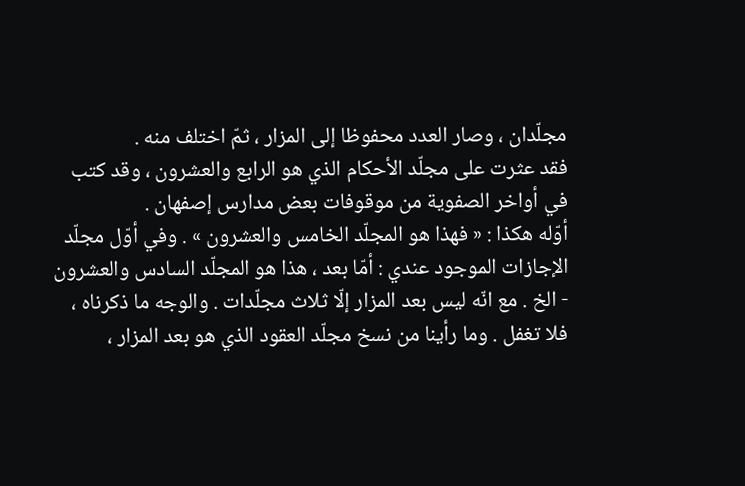مجلّدان ، وصار العدد محفوظا إلى المزار ، ثمّ اختلف منه .
فقد عثرت على مجلّد الأحكام الذي هو الرابع والعشرون ، وقد كتب في أواخر الصفوية من موقوفات بعض مدارس إصفهان .
أوّله هكذا : « فهذا هو المجلّد الخامس والعشرون » . وفي أوّل مجلّد الإجازات الموجود عندي : أمّا بعد ، هذا هو المجلّد السادس والعشرون - الخ . مع انّه ليس بعد المزار إلّا ثلاث مجلّدات . والوجه ما ذكرناه ، فلا تغفل . وما رأينا من نسخ مجلّد العقود الذي هو بعد المزار ،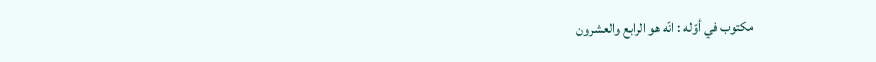مكتوب في أوّله : انّه هو الرابع والعشرون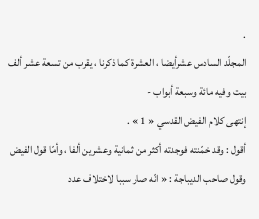.
المجلّد السادس عشرأيضا ، العشرة كما ذكرنا ، يقرب من تسعة عشر ألف بيت وفيه مائة وسبعة أبواب -
إنتهى كلام الفيض القدسي « 1 » .
أقول : وقد خمّنته فوجدته أكثر من ثمانية وعشرين ألفا ، وأمّا قول الفيض وقول صاحب الديباجة : « انّه صار سببا لاختلاف عدد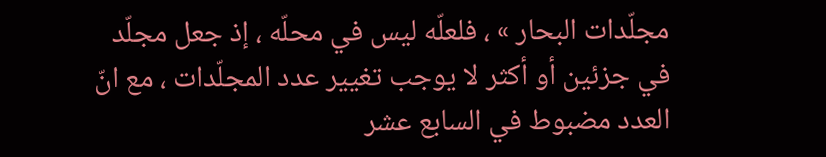مجلّدات البحار » ، فلعلّه ليس في محلّه ، إذ جعل مجلّد في جزئين أو أكثر لا يوجب تغيير عدد المجلّدات ، مع انّ العدد مضبوط في السابع عشر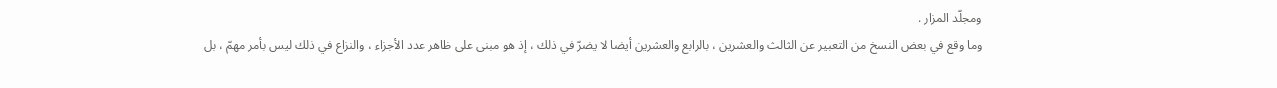ومجلّد المزار .
وما وقع في بعض النسخ من التعبير عن الثالث والعشرين ، بالرابع والعشرين أيضا لا يضرّ في ذلك ، إذ هو مبنى على ظاهر عدد الأجزاء ، والنزاع في ذلك ليس بأمر مهمّ ، بل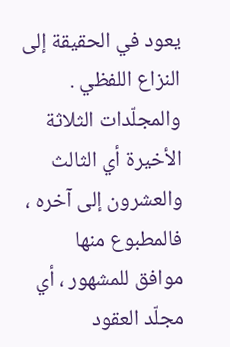يعود في الحقيقة إلى النزاع اللفظي .
والمجلّدات الثلاثة الأخيرة أي الثالث والعشرون إلى آخره ، فالمطبوع منها موافق للمشهور ، أي مجلّد العقود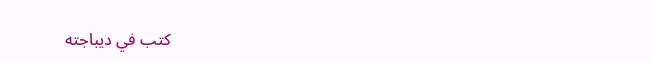كتب في ديباجته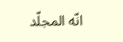انّه المجلّد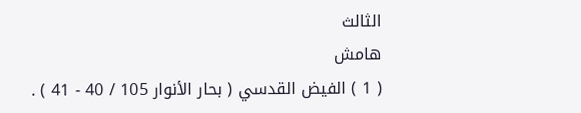الثالث
هامش
( 1 ) الفيض القدسي ( بحار الأنوار 105 / 40 - 41 ) .